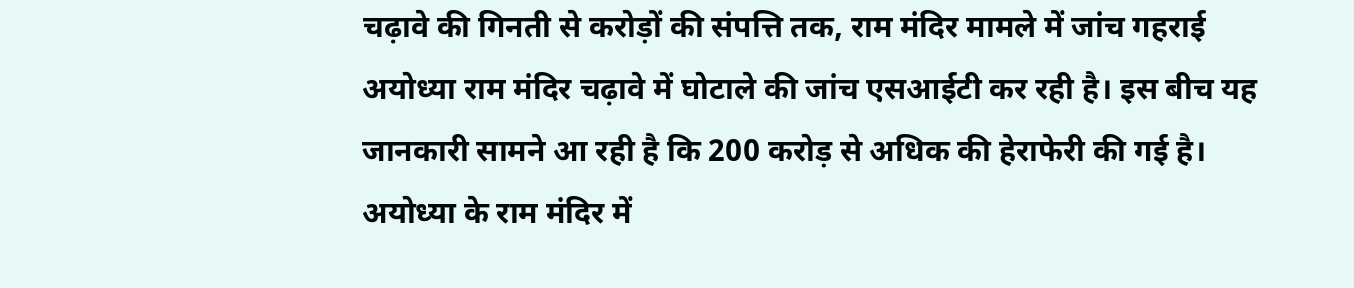चढ़ावे की गिनती से करोड़ों की संपत्ति तक, राम मंदिर मामले में जांच गहराई
अयोध्या राम मंदिर चढ़ावे में घोटाले की जांच एसआईटी कर रही है। इस बीच यह जानकारी सामने आ रही है कि 200 करोड़ से अधिक की हेराफेरी की गई है।
अयोध्या के राम मंदिर में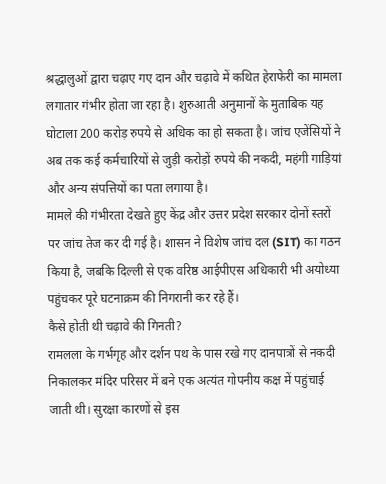श्रद्धालुओं द्वारा चढ़ाए गए दान और चढ़ावे में कथित हेराफेरी का मामला लगातार गंभीर होता जा रहा है। शुरुआती अनुमानों के मुताबिक यह घोटाला 200 करोड़ रुपये से अधिक का हो सकता है। जांच एजेंसियों ने अब तक कई कर्मचारियों से जुड़ी करोड़ों रुपये की नकदी, महंगी गाड़ियां और अन्य संपत्तियों का पता लगाया है।
मामले की गंभीरता देखते हुए केंद्र और उत्तर प्रदेश सरकार दोनों स्तरों पर जांच तेज कर दी गई है। शासन ने विशेष जांच दल (SIT) का गठन किया है, जबकि दिल्ली से एक वरिष्ठ आईपीएस अधिकारी भी अयोध्या पहुंचकर पूरे घटनाक्रम की निगरानी कर रहे हैं।
कैसे होती थी चढ़ावे की गिनती?
रामलला के गर्भगृह और दर्शन पथ के पास रखे गए दानपात्रों से नकदी निकालकर मंदिर परिसर में बने एक अत्यंत गोपनीय कक्ष में पहुंचाई जाती थी। सुरक्षा कारणों से इस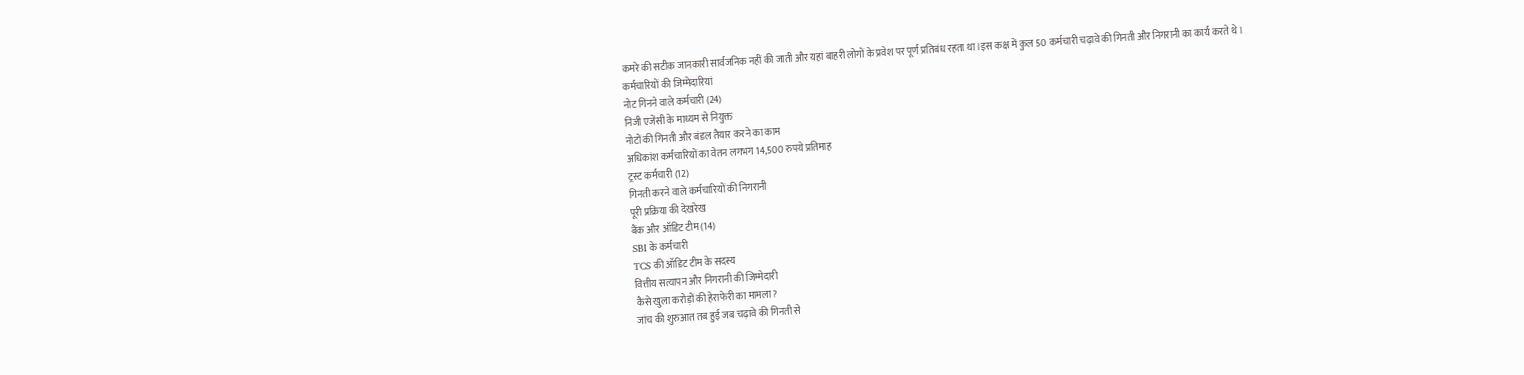कमरे की सटीक जानकारी सार्वजनिक नहीं की जाती और यहां बाहरी लोगों के प्रवेश पर पूर्ण प्रतिबंध रहता था।इस कक्ष में कुल 50 कर्मचारी चढ़ावे की गिनती और निगरानी का कार्य करते थे।
कर्मचारियों की जिम्मेदारियां
नोट गिनने वाले कर्मचारी (24)
निजी एजेंसी के माध्यम से नियुक्त
नोटों की गिनती और बंडल तैयार करने का काम
अधिकांश कर्मचारियों का वेतन लगभग 14,500 रुपये प्रतिमाह
ट्रस्ट कर्मचारी (12)
गिनती करने वाले कर्मचारियों की निगरानी
पूरी प्रक्रिया की देखरेख
बैंक और ऑडिट टीम (14)
SBI के कर्मचारी
TCS की ऑडिट टीम के सदस्य
वित्तीय सत्यापन और निगरानी की जिम्मेदारी
कैसे खुला करोड़ों की हेराफेरी का मामला?
जांच की शुरुआत तब हुई जब चढ़ावे की गिनती से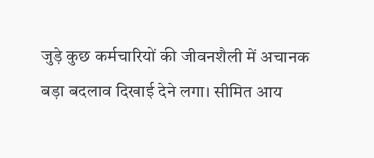जुड़े कुछ कर्मचारियों की जीवनशैली में अचानक बड़ा बदलाव दिखाई देने लगा। सीमित आय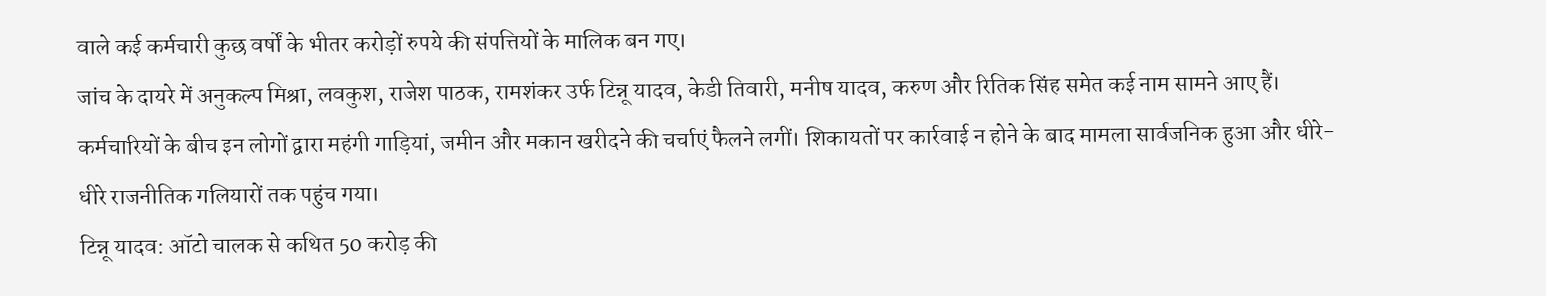वाले कई कर्मचारी कुछ वर्षों के भीतर करोड़ों रुपये की संपत्तियों के मालिक बन गए।
जांच के दायरे में अनुकल्प मिश्रा, लवकुश, राजेश पाठक, रामशंकर उर्फ टिन्नू यादव, केडी तिवारी, मनीष यादव, करुण और रितिक सिंह समेत कई नाम सामने आए हैं। कर्मचारियों के बीच इन लोगों द्वारा महंगी गाड़ियां, जमीन और मकान खरीदने की चर्चाएं फैलने लगीं। शिकायतों पर कार्रवाई न होने के बाद मामला सार्वजनिक हुआ और धीरे-धीरे राजनीतिक गलियारों तक पहुंच गया।
टिन्नू यादव: ऑटो चालक से कथित 50 करोड़ की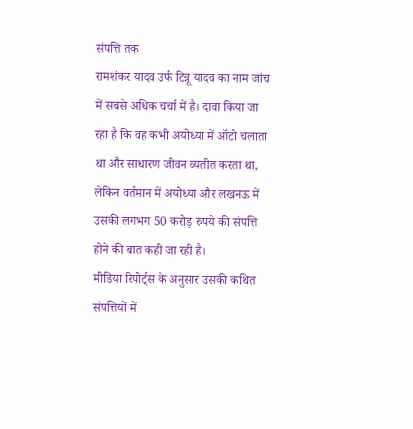संपत्ति तक
रामशंकर यादव उर्फ टिन्नू यादव का नाम जांच में सबसे अधिक चर्चा में है। दावा किया जा रहा है कि वह कभी अयोध्या में ऑटो चलाता था और साधारण जीवन व्यतीत करता था, लेकिन वर्तमान में अयोध्या और लखनऊ में उसकी लगभग 50 करोड़ रुपये की संपत्ति होने की बात कही जा रही है।
मीडिया रिपोर्ट्स के अनुसार उसकी कथित संपत्तियों में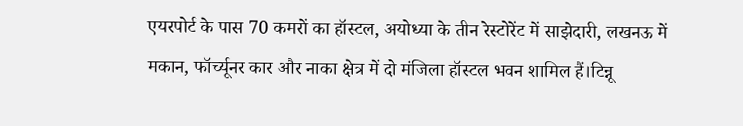एयरपोर्ट के पास 70 कमरों का हॉस्टल, अयोध्या के तीन रेस्टोरेंट में साझेदारी, लखनऊ में मकान, फॉर्च्यूनर कार और नाका क्षेत्र में दो मंजिला हॉस्टल भवन शामिल हैं।टिन्नू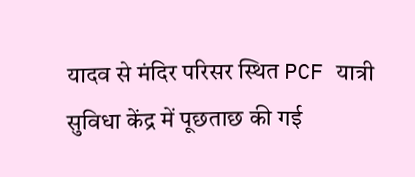यादव से मंदिर परिसर स्थित PCF यात्री सुविधा केंद्र में पूछताछ की गई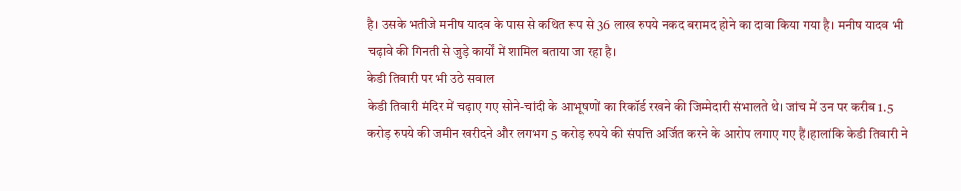है। उसके भतीजे मनीष यादव के पास से कथित रूप से 36 लाख रुपये नकद बरामद होने का दावा किया गया है। मनीष यादव भी चढ़ावे की गिनती से जुड़े कार्यों में शामिल बताया जा रहा है।
केडी तिवारी पर भी उठे सवाल
केडी तिवारी मंदिर में चढ़ाए गए सोने-चांदी के आभूषणों का रिकॉर्ड रखने की जिम्मेदारी संभालते थे। जांच में उन पर करीब 1.5 करोड़ रुपये की जमीन खरीदने और लगभग 5 करोड़ रुपये की संपत्ति अर्जित करने के आरोप लगाए गए हैं।हालांकि केडी तिवारी ने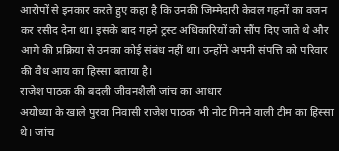आरोपों से इनकार करते हुए कहा है कि उनकी जिम्मेदारी केवल गहनों का वजन कर रसीद देना था। इसके बाद गहने ट्रस्ट अधिकारियों को सौंप दिए जाते थे और आगे की प्रक्रिया से उनका कोई संबंध नहीं था। उन्होंने अपनी संपत्ति को परिवार की वैध आय का हिस्सा बताया है।
राजेश पाठक की बदली जीवनशैली जांच का आधार
अयोध्या के खाले पुरवा निवासी राजेश पाठक भी नोट गिनने वाली टीम का हिस्सा थे। जांच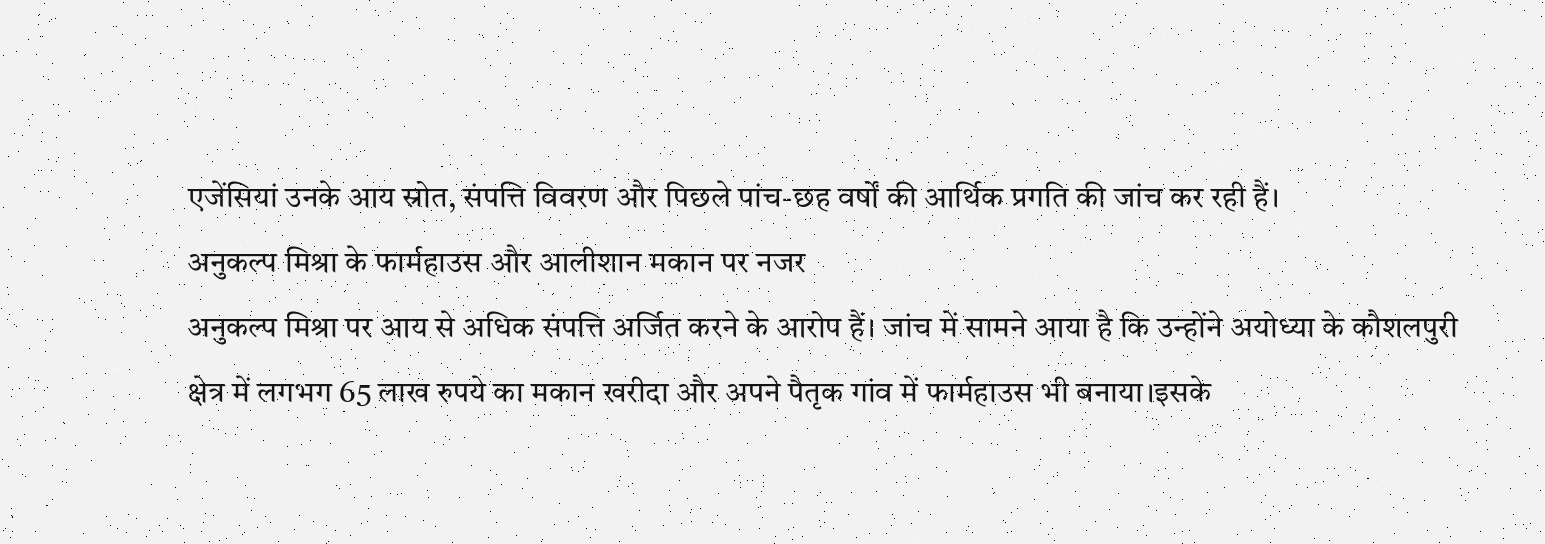एजेंसियां उनके आय स्रोत, संपत्ति विवरण और पिछले पांच-छह वर्षों की आर्थिक प्रगति की जांच कर रही हैं।
अनुकल्प मिश्रा के फार्महाउस और आलीशान मकान पर नजर
अनुकल्प मिश्रा पर आय से अधिक संपत्ति अर्जित करने के आरोप हैं। जांच में सामने आया है कि उन्होंने अयोध्या के कौशलपुरी क्षेत्र में लगभग 65 लाख रुपये का मकान खरीदा और अपने पैतृक गांव में फार्महाउस भी बनाया।इसके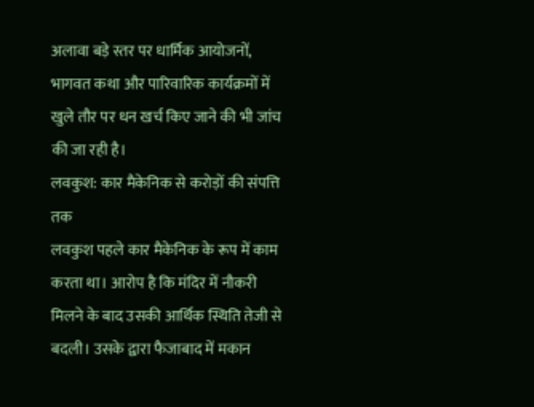अलावा बड़े स्तर पर धार्मिक आयोजनों, भागवत कथा और पारिवारिक कार्यक्रमों में खुले तौर पर धन खर्च किए जाने की भी जांच की जा रही है।
लवकुश: कार मैकेनिक से करोड़ों की संपत्ति तक
लवकुश पहले कार मैकेनिक के रूप में काम करता था। आरोप है कि मंदिर में नौकरी मिलने के बाद उसकी आर्थिक स्थिति तेजी से बदली। उसके द्वारा फैजाबाद में मकान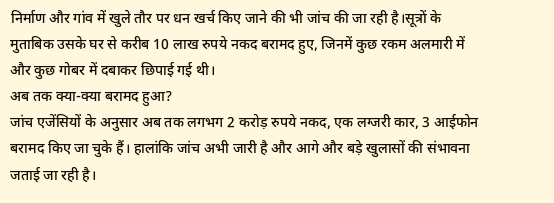निर्माण और गांव में खुले तौर पर धन खर्च किए जाने की भी जांच की जा रही है।सूत्रों के मुताबिक उसके घर से करीब 10 लाख रुपये नकद बरामद हुए, जिनमें कुछ रकम अलमारी में और कुछ गोबर में दबाकर छिपाई गई थी।
अब तक क्या-क्या बरामद हुआ?
जांच एजेंसियों के अनुसार अब तक लगभग 2 करोड़ रुपये नकद, एक लग्जरी कार, 3 आईफोन बरामद किए जा चुके हैं। हालांकि जांच अभी जारी है और आगे और बड़े खुलासों की संभावना जताई जा रही है।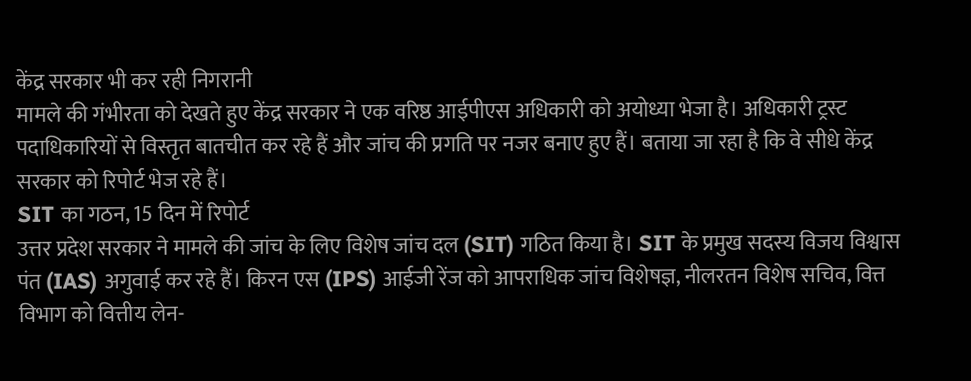केंद्र सरकार भी कर रही निगरानी
मामले की गंभीरता को देखते हुए केंद्र सरकार ने एक वरिष्ठ आईपीएस अधिकारी को अयोध्या भेजा है। अधिकारी ट्रस्ट पदाधिकारियों से विस्तृत बातचीत कर रहे हैं और जांच की प्रगति पर नजर बनाए हुए हैं। बताया जा रहा है कि वे सीधे केंद्र सरकार को रिपोर्ट भेज रहे हैं।
SIT का गठन, 15 दिन में रिपोर्ट
उत्तर प्रदेश सरकार ने मामले की जांच के लिए विशेष जांच दल (SIT) गठित किया है। SIT के प्रमुख सदस्य विजय विश्वास पंत (IAS) अगुवाई कर रहे हैं। किरन एस (IPS) आईजी रेंज को आपराधिक जांच विशेषज्ञ, नीलरतन विशेष सचिव, वित्त विभाग को वित्तीय लेन-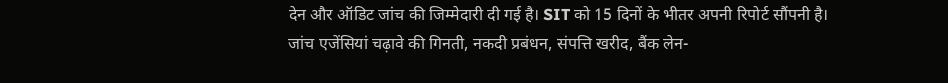देन और ऑडिट जांच की जिम्मेदारी दी गई है। SIT को 15 दिनों के भीतर अपनी रिपोर्ट सौंपनी है। जांच एजेंसियां चढ़ावे की गिनती, नकदी प्रबंधन, संपत्ति खरीद, बैंक लेन-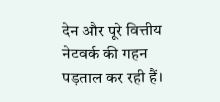देन और पूरे वित्तीय नेटवर्क की गहन पड़ताल कर रही हैं।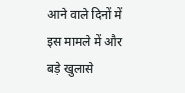आने वाले दिनों में इस मामले में और बड़े खुलासे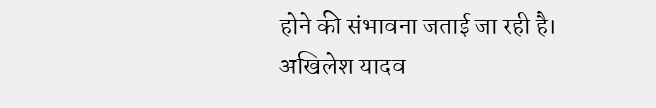होने की संभावना जताई जा रही है।
अखिलेश यादव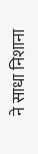ने साधा निशाना